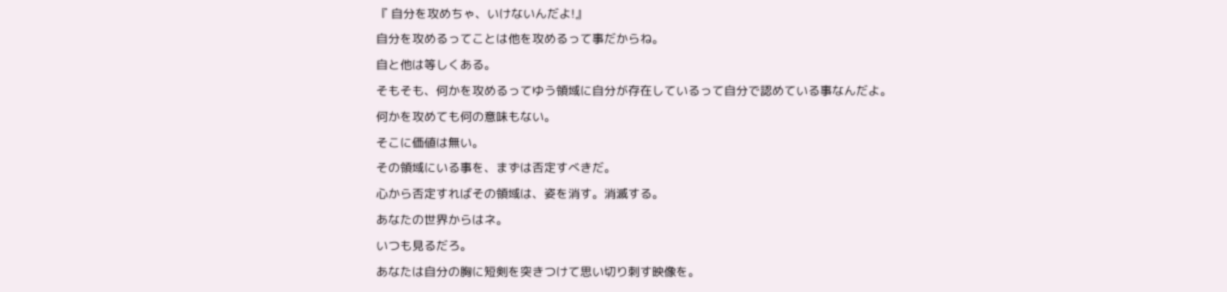『 自分を攻めちゃ、いけないんだよ!』
自分を攻めるってことは他を攻めるって事だからね。
自と他は等しくある。
そもそも、何かを攻めるってゆう領域に自分が存在しているって自分で認めている事なんだよ。
何かを攻めても何の意味もない。
そこに価値は無い。
その領域にいる事を、まずは否定すべきだ。
心から否定すればその領域は、姿を消す。消滅する。
あなたの世界からはネ。
いつも見るだろ。
あなたは自分の胸に短剣を突きつけて思い切り刺す映像を。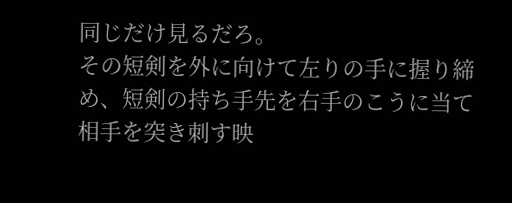同じだけ見るだろ。
その短剣を外に向けて左りの手に握り締め、短剣の持ち手先を右手のこうに当て相手を突き刺す映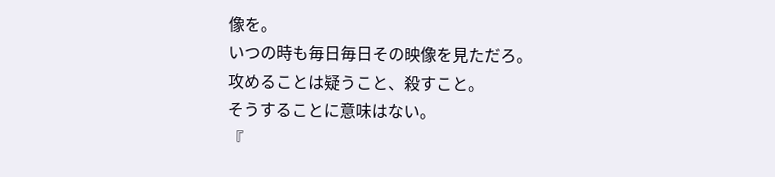像を。
いつの時も毎日毎日その映像を見ただろ。
攻めることは疑うこと、殺すこと。
そうすることに意味はない。
『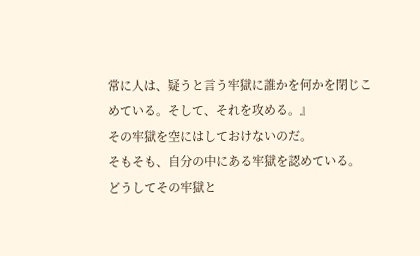常に人は、疑うと言う牢獄に誰かを何かを閉じこめている。そして、それを攻める。』
その牢獄を空にはしておけないのだ。
そもそも、自分の中にある牢獄を認めている。
どうしてその牢獄と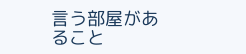言う部屋があること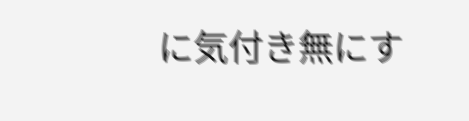に気付き無にす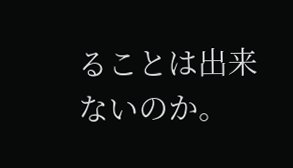ることは出来ないのか。